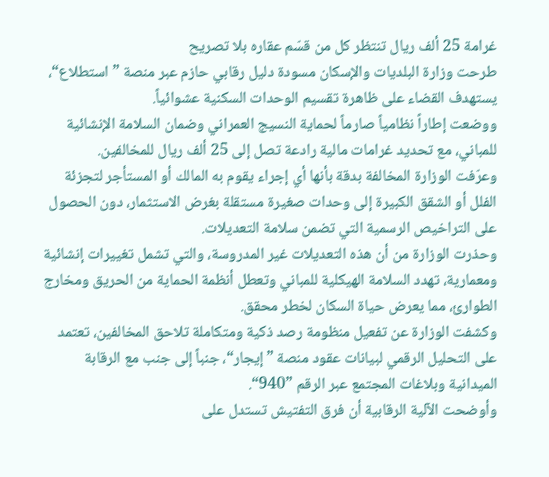غرامة 25 ألف ريال تنتظر كل من قسّم عقاره بلا تصريح
طرحت وزارة البلديات والإسكان مسودة دليل رقابي حازم عبر منصة ”استطلاع“، يستهدف القضاء على ظاهرة تقسيم الوحدات السكنية عشوائياً.
ووضعت إطاراً نظامياً صارماً لحماية النسيج العمراني وضمان السلامة الإنشائية للمباني، مع تحديد غرامات مالية رادعة تصل إلى 25 ألف ريال للمخالفين.
وعرّفت الوزارة المخالفة بدقة بأنها أي إجراء يقوم به المالك أو المستأجر لتجزئة الفلل أو الشقق الكبيرة إلى وحدات صغيرة مستقلة بغرض الاستثمار، دون الحصول على التراخيص الرسمية التي تضمن سلامة التعديلات.
وحذرت الوزارة من أن هذه التعديلات غير المدروسة، والتي تشمل تغييرات إنشائية ومعمارية، تهدد السلامة الهيكلية للمباني وتعطل أنظمة الحماية من الحريق ومخارج الطوارئ، مما يعرض حياة السكان لخطر محقق.
وكشفت الوزارة عن تفعيل منظومة رصد ذكية ومتكاملة تلاحق المخالفين، تعتمد على التحليل الرقمي لبيانات عقود منصة ”إيجار“، جنباً إلى جنب مع الرقابة الميدانية وبلاغات المجتمع عبر الرقم ”940“.
وأوضحت الآلية الرقابية أن فرق التفتيش تستدل على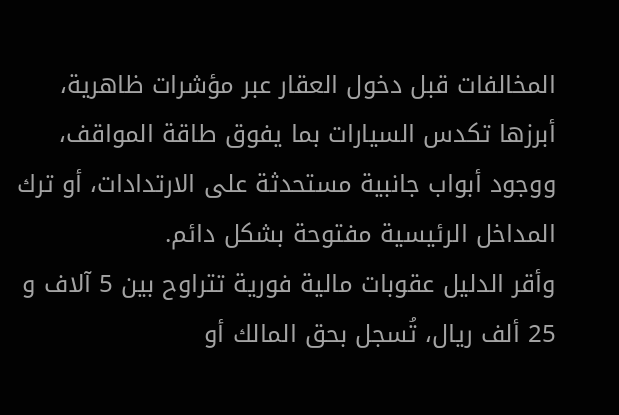المخالفات قبل دخول العقار عبر مؤشرات ظاهرية، أبرزها تكدس السيارات بما يفوق طاقة المواقف، ووجود أبواب جانبية مستحدثة على الارتدادات، أو ترك المداخل الرئيسية مفتوحة بشكل دائم.
وأقر الدليل عقوبات مالية فورية تتراوح بين 5 آلاف و 25 ألف ريال، تُسجل بحق المالك أو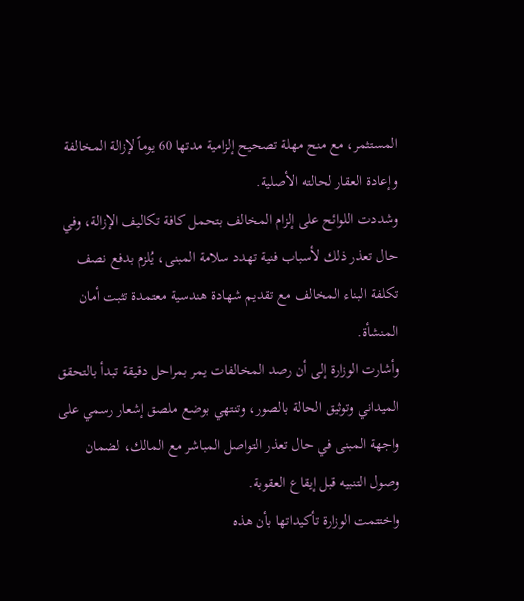المستثمر، مع منح مهلة تصحيح إلزامية مدتها 60 يوماً لإزالة المخالفة وإعادة العقار لحالته الأصلية.
وشددت اللوائح على إلزام المخالف بتحمل كافة تكاليف الإزالة، وفي حال تعذر ذلك لأسباب فنية تهدد سلامة المبنى، يُلزم بدفع نصف تكلفة البناء المخالف مع تقديم شهادة هندسية معتمدة تثبت أمان المنشأة.
وأشارت الوزارة إلى أن رصد المخالفات يمر بمراحل دقيقة تبدأ بالتحقق الميداني وتوثيق الحالة بالصور، وتنتهي بوضع ملصق إشعار رسمي على واجهة المبنى في حال تعذر التواصل المباشر مع المالك، لضمان وصول التنبيه قبل إيقاع العقوبة.
واختتمت الوزارة تأكيداتها بأن هذه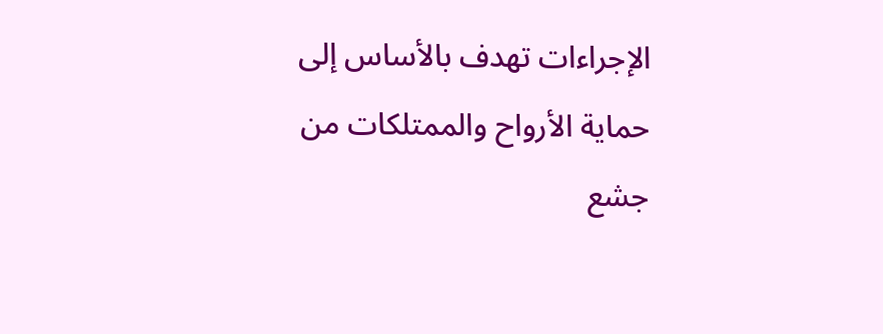الإجراءات تهدف بالأساس إلى حماية الأرواح والممتلكات من جشع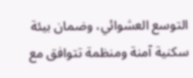التوسع العشوائي، وضمان بيئة سكنية آمنة ومنظمة تتوافق مع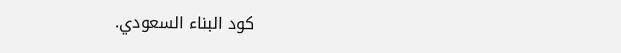كود البناء السعودي.